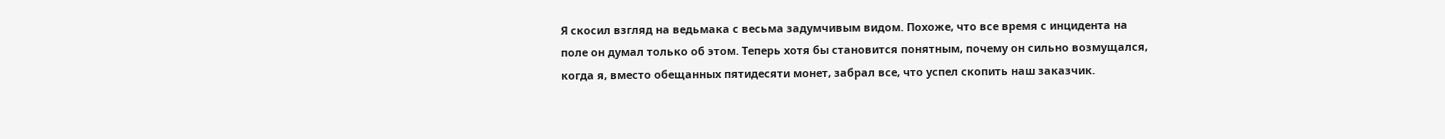Я скосил взгляд на ведьмака с весьма задумчивым видом. Похоже, что все время с инцидента на поле он думал только об этом. Теперь хотя бы становится понятным, почему он сильно возмущался, когда я, вместо обещанных пятидесяти монет, забрал все, что успел скопить наш заказчик.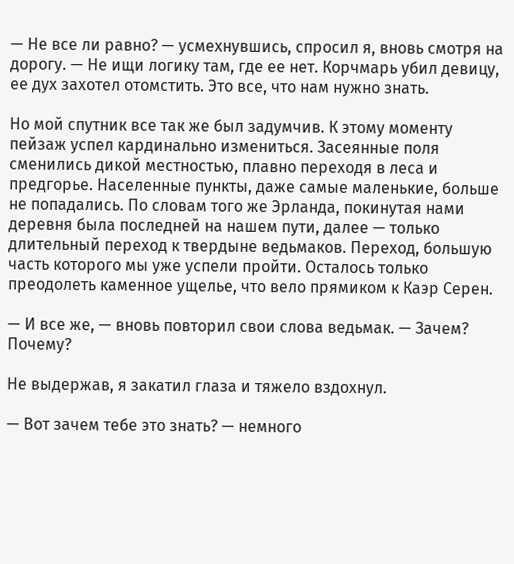— Не все ли равно? — усмехнувшись, спросил я, вновь смотря на дорогу. — Не ищи логику там, где ее нет. Корчмарь убил девицу, ее дух захотел отомстить. Это все, что нам нужно знать.

Но мой спутник все так же был задумчив. К этому моменту пейзаж успел кардинально измениться. Засеянные поля сменились дикой местностью, плавно переходя в леса и предгорье. Населенные пункты, даже самые маленькие, больше не попадались. По словам того же Эрланда, покинутая нами деревня была последней на нашем пути, далее — только длительный переход к твердыне ведьмаков. Переход, большую часть которого мы уже успели пройти. Осталось только преодолеть каменное ущелье, что вело прямиком к Каэр Серен.

— И все же, — вновь повторил свои слова ведьмак. — Зачем? Почему?

Не выдержав, я закатил глаза и тяжело вздохнул.

— Вот зачем тебе это знать? — немного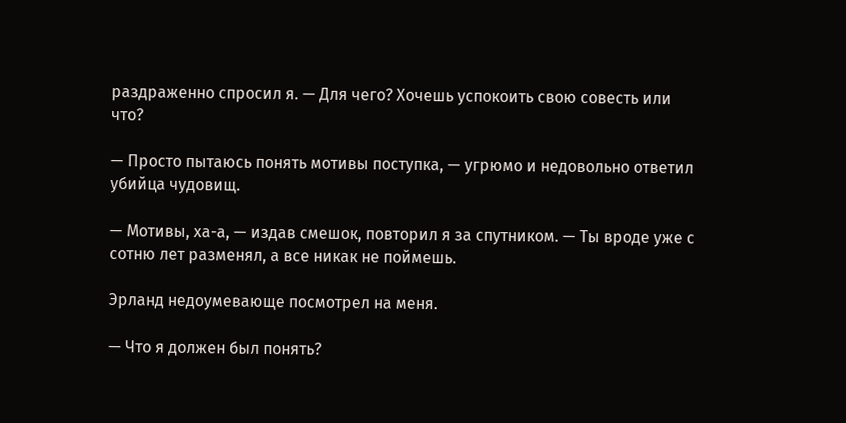раздраженно спросил я. — Для чего? Хочешь успокоить свою совесть или что?

— Просто пытаюсь понять мотивы поступка, — угрюмо и недовольно ответил убийца чудовищ.

— Мотивы, ха-а, — издав смешок, повторил я за спутником. — Ты вроде уже с сотню лет разменял, а все никак не поймешь.

Эрланд недоумевающе посмотрел на меня.

— Что я должен был понять?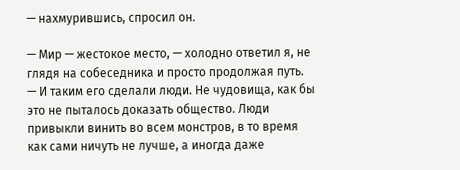— нахмурившись, спросил он.

— Мир — жестокое место, — холодно ответил я, не глядя на собеседника и просто продолжая путь. — И таким его сделали люди. Не чудовища, как бы это не пыталось доказать общество. Люди привыкли винить во всем монстров, в то время как сами ничуть не лучше, а иногда даже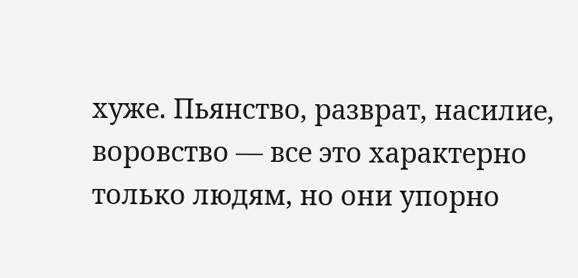хуже. Пьянство, разврат, насилие, воровство — все это характерно только людям, но они упорно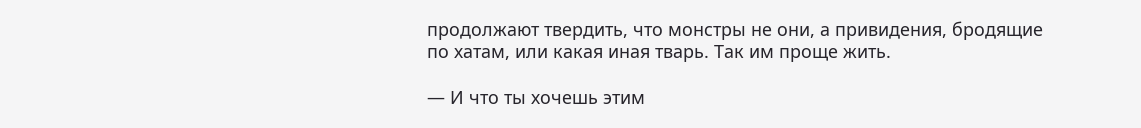продолжают твердить, что монстры не они, а привидения, бродящие по хатам, или какая иная тварь. Так им проще жить.

— И что ты хочешь этим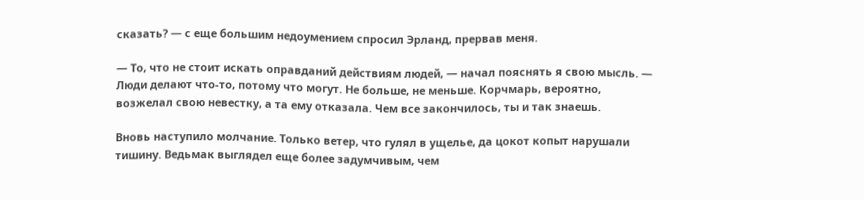сказать? — с еще большим недоумением спросил Эрланд, прервав меня.

— То, что не стоит искать оправданий действиям людей, — начал пояснять я свою мысль. — Люди делают что-то, потому что могут. Не больше, не меньше. Корчмарь, вероятно, возжелал свою невестку, а та ему отказала. Чем все закончилось, ты и так знаешь.

Вновь наступило молчание. Только ветер, что гулял в ущелье, да цокот копыт нарушали тишину. Ведьмак выглядел еще более задумчивым, чем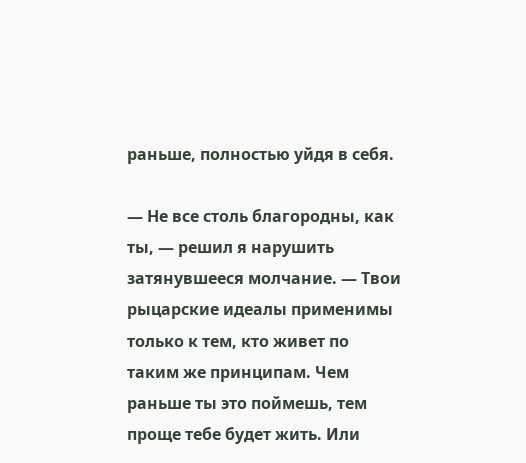раньше, полностью уйдя в себя.

— Не все столь благородны, как ты, — решил я нарушить затянувшееся молчание. — Твои рыцарские идеалы применимы только к тем, кто живет по таким же принципам. Чем раньше ты это поймешь, тем проще тебе будет жить. Или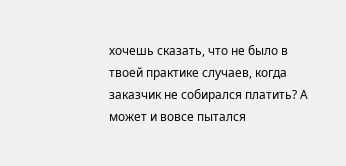хочешь сказать, что не было в твоей практике случаев, когда заказчик не собирался платить? А может и вовсе пытался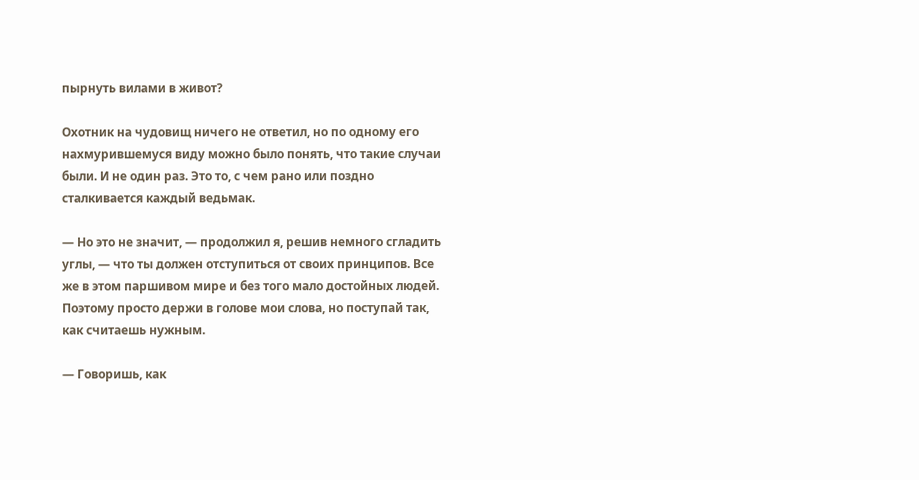пырнуть вилами в живот?

Охотник на чудовищ ничего не ответил, но по одному его нахмурившемуся виду можно было понять, что такие случаи были. И не один раз. Это то, с чем рано или поздно сталкивается каждый ведьмак.

— Но это не значит, — продолжил я, решив немного сгладить углы, — что ты должен отступиться от своих принципов. Все же в этом паршивом мире и без того мало достойных людей. Поэтому просто держи в голове мои слова, но поступай так, как считаешь нужным.

— Говоришь, как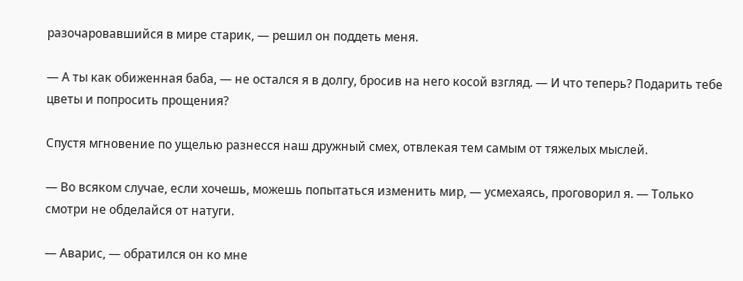разочаровавшийся в мире старик, — решил он поддеть меня.

— А ты как обиженная баба, — не остался я в долгу, бросив на него косой взгляд. — И что теперь? Подарить тебе цветы и попросить прощения?

Спустя мгновение по ущелью разнесся наш дружный смех, отвлекая тем самым от тяжелых мыслей.

— Во всяком случае, если хочешь, можешь попытаться изменить мир, — усмехаясь, проговорил я. — Только смотри не обделайся от натуги.

— Аварис, — обратился он ко мне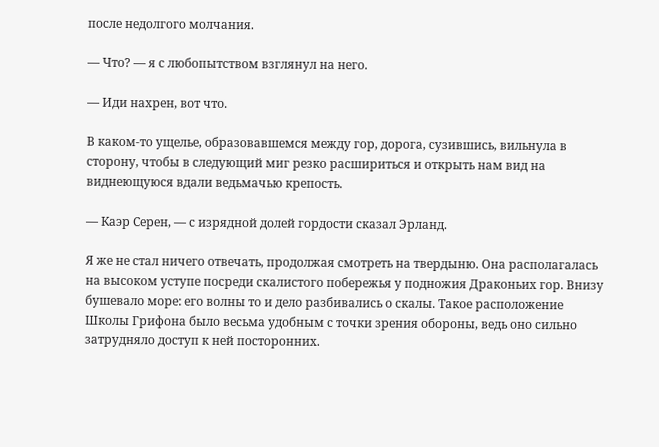после недолгого молчания.

— Что? — я с любопытством взглянул на него.

— Иди нахрен, вот что.

В каком-то ущелье, образовавшемся между гор, дорога, сузившись, вильнула в сторону, чтобы в следующий миг резко расшириться и открыть нам вид на виднеющуюся вдали ведьмачью крепость.

— Каэр Серен, — с изрядной долей гордости сказал Эрланд.

Я же не стал ничего отвечать, продолжая смотреть на твердыню. Она располагалась на высоком уступе посреди скалистого побережья у подножия Драконьих гор. Внизу бушевало море: его волны то и дело разбивались о скалы. Такое расположение Школы Грифона было весьма удобным с точки зрения обороны, ведь оно сильно затрудняло доступ к ней посторонних.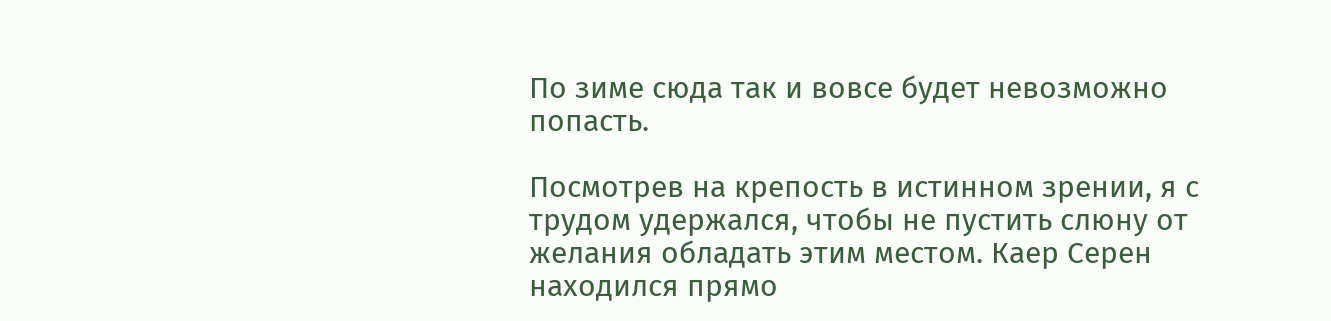По зиме сюда так и вовсе будет невозможно попасть.

Посмотрев на крепость в истинном зрении, я с трудом удержался, чтобы не пустить слюну от желания обладать этим местом. Каер Серен находился прямо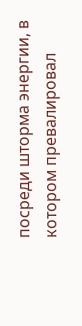посреди шторма энергии, в котором превалировал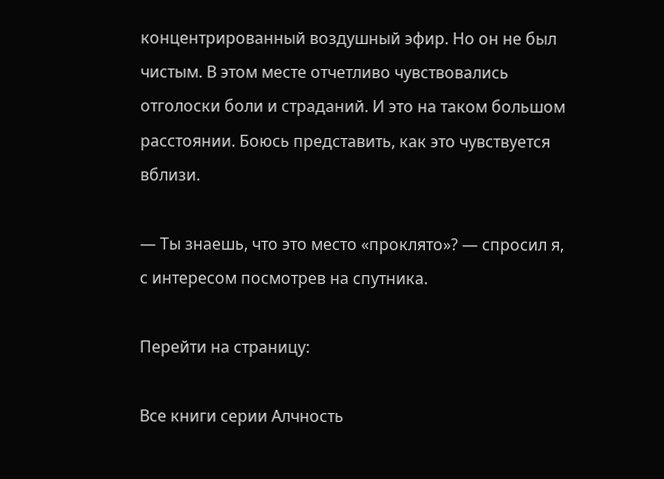концентрированный воздушный эфир. Но он не был чистым. В этом месте отчетливо чувствовались отголоски боли и страданий. И это на таком большом расстоянии. Боюсь представить, как это чувствуется вблизи.

— Ты знаешь, что это место «проклято»? — спросил я, с интересом посмотрев на спутника.

Перейти на страницу:

Все книги серии Алчность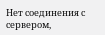Нет соединения с сервером,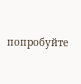попробуйте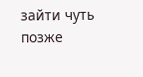зайти чуть позже